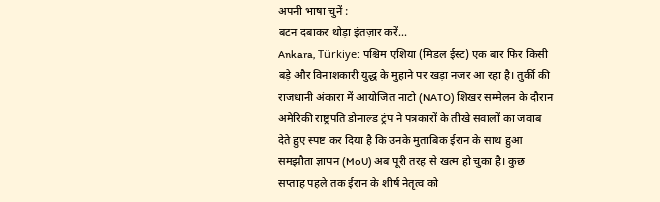अपनी भाषा चुनें :
बटन दबाकर थोड़ा इंतज़ार करें...
Ankara, Türkiye: पश्चिम एशिया (मिडल ईस्ट) एक बार फिर किसी बड़े और विनाशकारी युद्ध के मुहाने पर खड़ा नजर आ रहा है। तुर्की की राजधानी अंकारा में आयोजित नाटो (NATO) शिखर सम्मेलन के दौरान अमेरिकी राष्ट्रपति डोनाल्ड ट्रंप ने पत्रकारों के तीखे सवालों का जवाब देते हुए स्पष्ट कर दिया है कि उनके मुताबिक ईरान के साथ हुआ समझौता ज्ञापन (MoU) अब पूरी तरह से खत्म हो चुका है। कुछ सप्ताह पहले तक ईरान के शीर्ष नेतृत्व को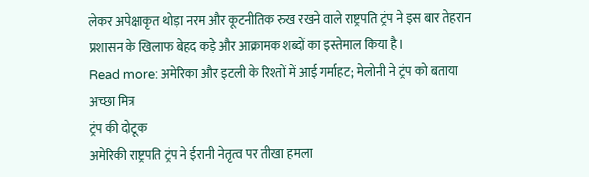लेकर अपेक्षाकृत थोड़ा नरम और कूटनीतिक रुख रखने वाले राष्ट्रपति ट्रंप ने इस बार तेहरान प्रशासन के खिलाफ बेहद कड़े और आक्रामक शब्दों का इस्तेमाल किया है।
Read more: अमेरिका और इटली के रिश्तों में आई गर्माहट; मेलोनी ने ट्रंप को बताया अच्छा मित्र
ट्रंप की दोटूक
अमेरिकी राष्ट्रपति ट्रंप ने ईरानी नेतृत्व पर तीखा हमला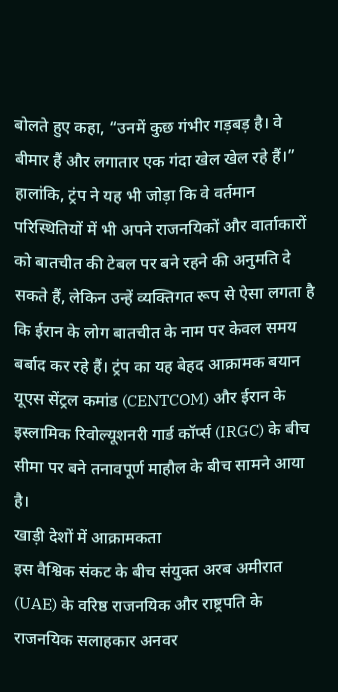बोलते हुए कहा, “उनमें कुछ गंभीर गड़बड़ है। वे बीमार हैं और लगातार एक गंदा खेल खेल रहे हैं।” हालांकि, ट्रंप ने यह भी जोड़ा कि वे वर्तमान परिस्थितियों में भी अपने राजनयिकों और वार्ताकारों को बातचीत की टेबल पर बने रहने की अनुमति दे सकते हैं, लेकिन उन्हें व्यक्तिगत रूप से ऐसा लगता है कि ईरान के लोग बातचीत के नाम पर केवल समय बर्बाद कर रहे हैं। ट्रंप का यह बेहद आक्रामक बयान यूएस सेंट्रल कमांड (CENTCOM) और ईरान के इस्लामिक रिवोल्यूशनरी गार्ड कॉर्प्स (IRGC) के बीच सीमा पर बने तनावपूर्ण माहौल के बीच सामने आया है।
खाड़ी देशों में आक्रामकता
इस वैश्विक संकट के बीच संयुक्त अरब अमीरात (UAE) के वरिष्ठ राजनयिक और राष्ट्रपति के राजनयिक सलाहकार अनवर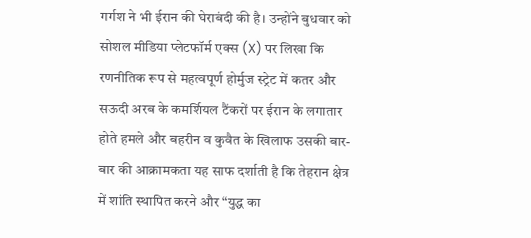गर्गश ने भी ईरान की घेराबंदी की है। उन्होंने बुधवार को सोशल मीडिया प्लेटफॉर्म एक्स (X) पर लिखा कि रणनीतिक रूप से महत्वपूर्ण होर्मुज स्ट्रेट में कतर और सऊदी अरब के कमर्शियल टैंकरों पर ईरान के लगातार होते हमले और बहरीन व कुवैत के खिलाफ उसकी बार-बार की आक्रामकता यह साफ दर्शाती है कि तेहरान क्षेत्र में शांति स्थापित करने और “युद्ध का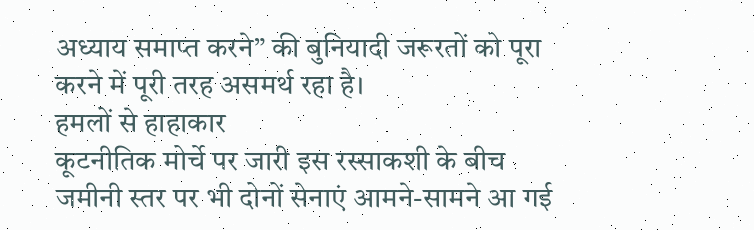अध्याय समाप्त करने” की बुनियादी जरूरतों को पूरा करने में पूरी तरह असमर्थ रहा है।
हमलों से हाहाकार
कूटनीतिक मोर्चे पर जारी इस रस्साकशी के बीच जमीनी स्तर पर भी दोनों सेनाएं आमने-सामने आ गई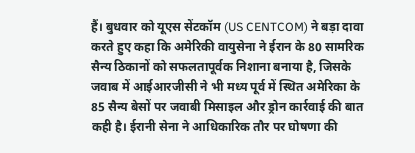हैं। बुधवार को यूएस सेंटकॉम (US CENTCOM) ने बड़ा दावा करते हुए कहा कि अमेरिकी वायुसेना ने ईरान के 80 सामरिक सैन्य ठिकानों को सफलतापूर्वक निशाना बनाया है, जिसके जवाब में आईआरजीसी ने भी मध्य पूर्व में स्थित अमेरिका के 85 सैन्य बेसों पर जवाबी मिसाइल और ड्रोन कार्रवाई की बात कही है। ईरानी सेना ने आधिकारिक तौर पर घोषणा की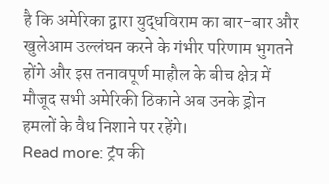है कि अमेरिका द्वारा युद्धविराम का बार-बार और खुलेआम उल्लंघन करने के गंभीर परिणाम भुगतने होंगे और इस तनावपूर्ण माहौल के बीच क्षेत्र में मौजूद सभी अमेरिकी ठिकाने अब उनके ड्रोन हमलों के वैध निशाने पर रहेंगे।
Read more: ट्रंप की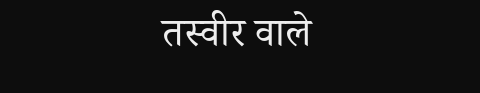तस्वीर वाले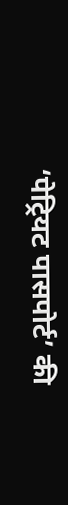‘पेट्रियट पासपोर्ट’ की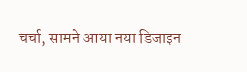चर्चा, सामने आया नया डिजाइन